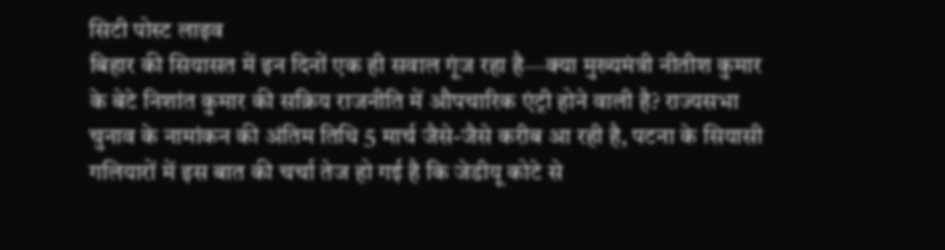सिटी पोस्ट लाइव
बिहार की सियासत में इन दिनों एक ही सवाल गूंज रहा है—क्या मुख्यमंत्री नीतीश कुमार के बेटे निशांत कुमार की सक्रिय राजनीति में औपचारिक एंट्री होने वाली है? राज्यसभा चुनाव के नामांकन की अंतिम तिथि 5 मार्च जैसे-जैसे करीब आ रही है, पटना के सियासी गलियारों में इस बात की चर्चा तेज हो गई है कि जेडीयू कोटे से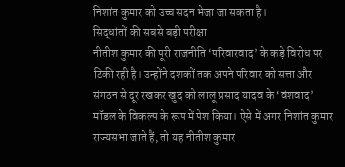निशांत कुमार को उच्च सदन भेजा जा सकता है।
सिद्धांतों की सबसे बड़ी परीक्षा
नीतीश कुमार की पूरी राजनीति ‘परिवारवाद’ के कड़े विरोध पर टिकी रही है। उन्होंने दशकों तक अपने परिवार को सत्ता और संगठन से दूर रखकर खुद को लालू प्रसाद यादव के ‘वंशवाद’ मॉडल के विकल्प के रूप में पेश किया। ऐसे में अगर निशांत कुमार राज्यसभा जाते हैं, तो यह नीतीश कुमार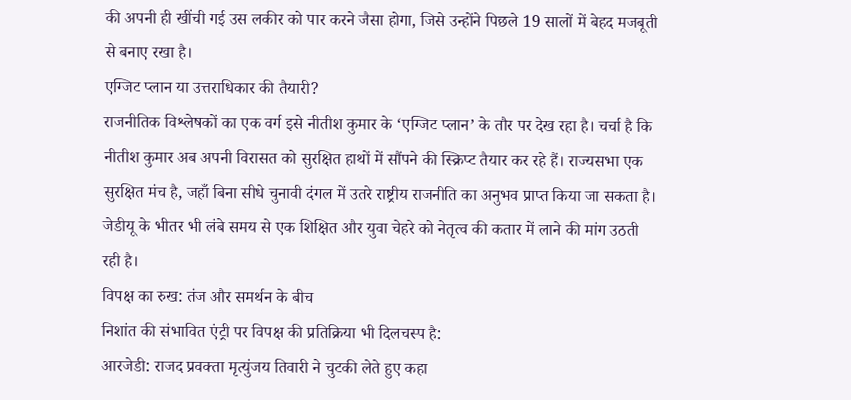की अपनी ही खींची गई उस लकीर को पार करने जैसा होगा, जिसे उन्होंने पिछले 19 सालों में बेहद मजबूती से बनाए रखा है।
एग्जिट प्लान या उत्तराधिकार की तैयारी?
राजनीतिक विश्लेषकों का एक वर्ग इसे नीतीश कुमार के ‘एग्जिट प्लान’ के तौर पर देख रहा है। चर्चा है कि नीतीश कुमार अब अपनी विरासत को सुरक्षित हाथों में सौंपने की स्क्रिप्ट तैयार कर रहे हैं। राज्यसभा एक सुरक्षित मंच है, जहाँ बिना सीधे चुनावी दंगल में उतरे राष्ट्रीय राजनीति का अनुभव प्राप्त किया जा सकता है। जेडीयू के भीतर भी लंबे समय से एक शिक्षित और युवा चेहरे को नेतृत्व की कतार में लाने की मांग उठती रही है।
विपक्ष का रुख: तंज और समर्थन के बीच
निशांत की संभावित एंट्री पर विपक्ष की प्रतिक्रिया भी दिलचस्प है:
आरजेडी: राजद प्रवक्ता मृत्युंजय तिवारी ने चुटकी लेते हुए कहा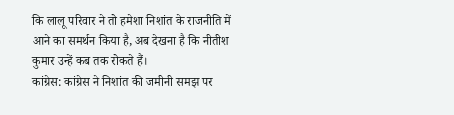कि लालू परिवार ने तो हमेशा निशांत के राजनीति में आने का समर्थन किया है, अब देखना है कि नीतीश कुमार उन्हें कब तक रोकते हैं।
कांग्रेस: कांग्रेस ने निशांत की जमीनी समझ पर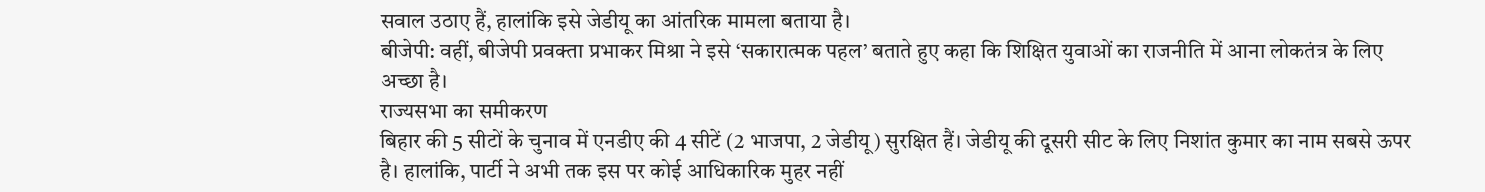सवाल उठाए हैं, हालांकि इसे जेडीयू का आंतरिक मामला बताया है।
बीजेपी: वहीं, बीजेपी प्रवक्ता प्रभाकर मिश्रा ने इसे ‘सकारात्मक पहल’ बताते हुए कहा कि शिक्षित युवाओं का राजनीति में आना लोकतंत्र के लिए अच्छा है।
राज्यसभा का समीकरण
बिहार की 5 सीटों के चुनाव में एनडीए की 4 सीटें (2 भाजपा, 2 जेडीयू) सुरक्षित हैं। जेडीयू की दूसरी सीट के लिए निशांत कुमार का नाम सबसे ऊपर है। हालांकि, पार्टी ने अभी तक इस पर कोई आधिकारिक मुहर नहीं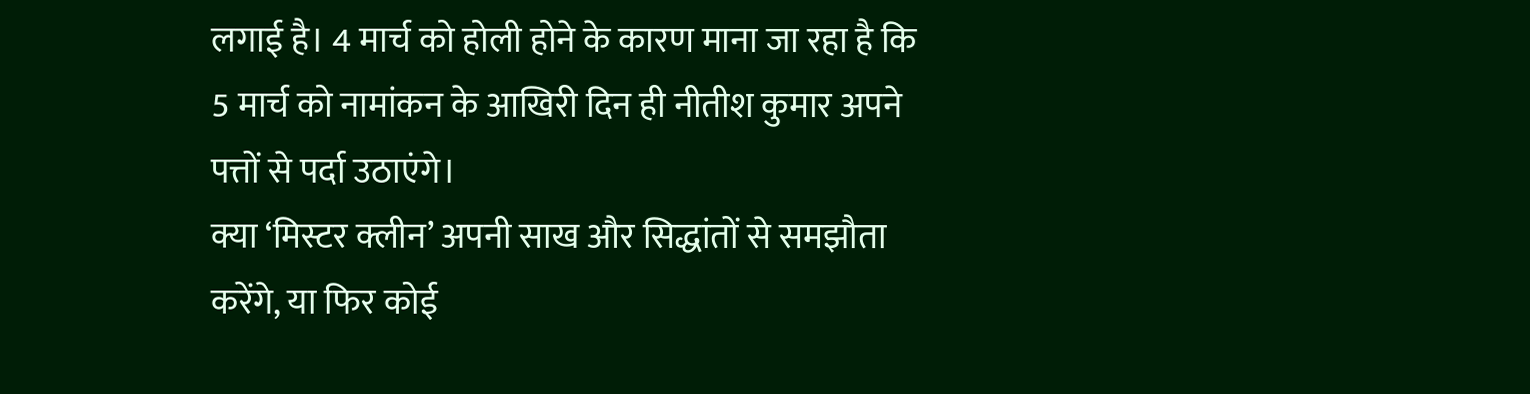लगाई है। 4 मार्च को होली होने के कारण माना जा रहा है कि 5 मार्च को नामांकन के आखिरी दिन ही नीतीश कुमार अपने पत्तों से पर्दा उठाएंगे।
क्या ‘मिस्टर क्लीन’ अपनी साख और सिद्धांतों से समझौता करेंगे, या फिर कोई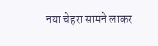नया चेहरा सामने लाकर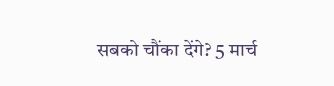सबको चौंका देंगे? 5 मार्च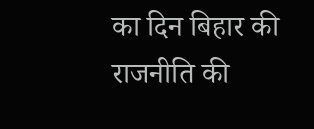का दिन बिहार की राजनीति की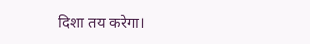दिशा तय करेगा।